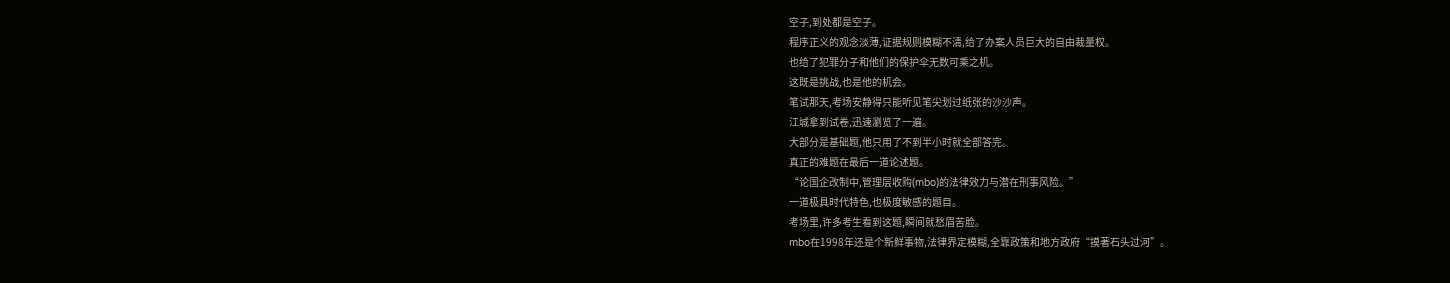空子,到处都是空子。
程序正义的观念淡薄,证据规则模糊不清,给了办案人员巨大的自由裁量权。
也给了犯罪分子和他们的保护伞无数可乘之机。
这既是挑战,也是他的机会。
笔试那天,考场安静得只能听见笔尖划过纸张的沙沙声。
江城拿到试卷,迅速瀏览了一遍。
大部分是基础题,他只用了不到半小时就全部答完。
真正的难题在最后一道论述题。
“论国企改制中,管理层收购(mbo)的法律效力与潜在刑事风险。”
一道极具时代特色,也极度敏感的题目。
考场里,许多考生看到这题,瞬间就愁眉苦脸。
mbo在1998年还是个新鲜事物,法律界定模糊,全靠政策和地方政府“摸著石头过河”。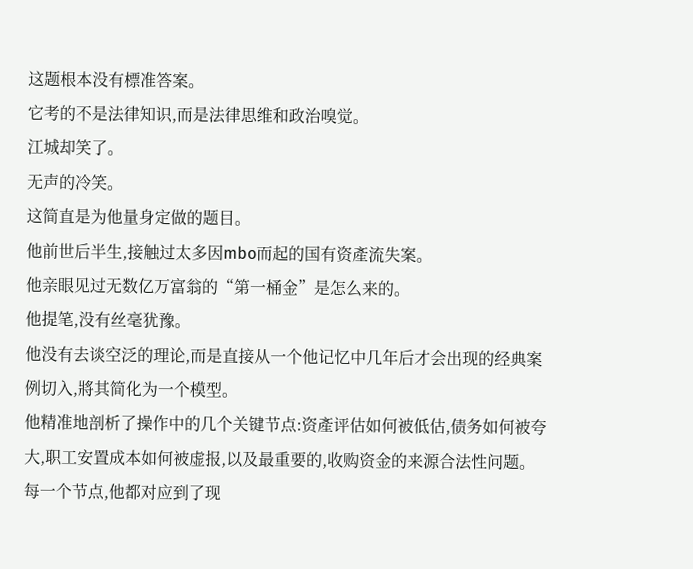这题根本没有標准答案。
它考的不是法律知识,而是法律思维和政治嗅觉。
江城却笑了。
无声的冷笑。
这简直是为他量身定做的题目。
他前世后半生,接触过太多因mbo而起的国有资產流失案。
他亲眼见过无数亿万富翁的“第一桶金”是怎么来的。
他提笔,没有丝毫犹豫。
他没有去谈空泛的理论,而是直接从一个他记忆中几年后才会出现的经典案例切入,將其简化为一个模型。
他精准地剖析了操作中的几个关键节点:资產评估如何被低估,债务如何被夸大,职工安置成本如何被虚报,以及最重要的,收购资金的来源合法性问题。
每一个节点,他都对应到了现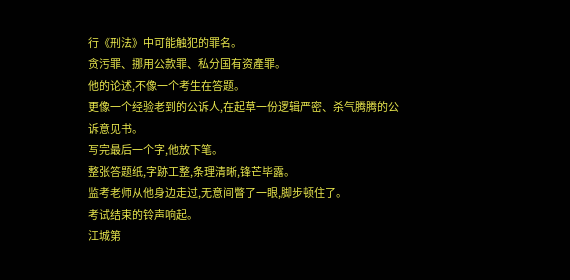行《刑法》中可能触犯的罪名。
贪污罪、挪用公款罪、私分国有资產罪。
他的论述,不像一个考生在答题。
更像一个经验老到的公诉人,在起草一份逻辑严密、杀气腾腾的公诉意见书。
写完最后一个字,他放下笔。
整张答题纸,字跡工整,条理清晰,锋芒毕露。
监考老师从他身边走过,无意间瞥了一眼,脚步顿住了。
考试结束的铃声响起。
江城第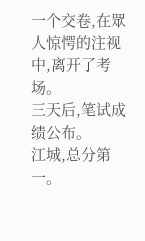一个交卷,在眾人惊愕的注视中,离开了考场。
三天后,笔试成绩公布。
江城,总分第一。